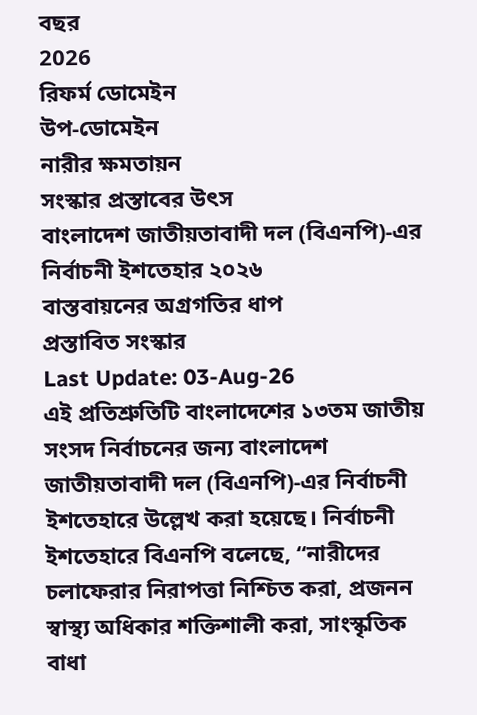বছর
2026
রিফর্ম ডোমেইন
উপ-ডোমেইন
নারীর ক্ষমতায়ন
সংস্কার প্রস্তাবের উৎস
বাংলাদেশ জাতীয়তাবাদী দল (বিএনপি)-এর নির্বাচনী ইশতেহার ২০২৬
বাস্তবায়নের অগ্রগতির ধাপ
প্রস্তাবিত সংস্কার
Last Update: 03-Aug-26
এই প্রতিশ্রুতিটি বাংলাদেশের ১৩তম জাতীয় সংসদ নির্বাচনের জন্য বাংলাদেশ জাতীয়তাবাদী দল (বিএনপি)-এর নির্বাচনী ইশতেহারে উল্লেখ করা হয়েছে। নির্বাচনী ইশতেহারে বিএনপি বলেছে, “নারীদের চলাফেরার নিরাপত্তা নিশ্চিত করা, প্রজনন স্বাস্থ্য অধিকার শক্তিশালী করা, সাংস্কৃতিক বাধা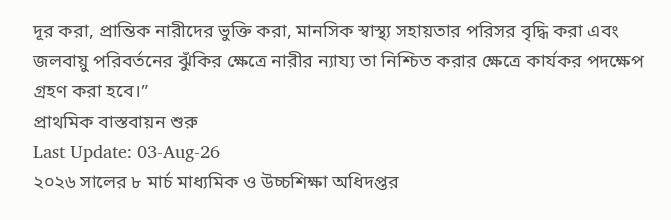দূর করা, প্রান্তিক নারীদের ভুক্তি করা, মানসিক স্বাস্থ্য সহায়তার পরিসর বৃদ্ধি করা এবং জলবায়ু পরিবর্তনের ঝুঁকির ক্ষেত্রে নারীর ন্যায্য তা নিশ্চিত করার ক্ষেত্রে কার্যকর পদক্ষেপ গ্রহণ করা হবে।”
প্রাথমিক বাস্তবায়ন শুরু
Last Update: 03-Aug-26
২০২৬ সালের ৮ মার্চ মাধ্যমিক ও উচ্চশিক্ষা অধিদপ্তর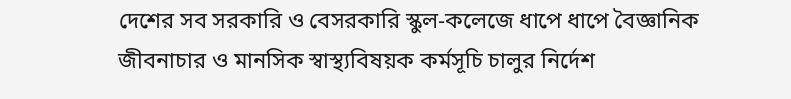দেশের সব সরকারি ও বেসরকারি স্কুল-কলেজে ধাপে ধাপে বৈজ্ঞানিক জীবনাচার ও মানসিক স্বাস্থ্যবিষয়ক কর্মসূচি চালুর নির্দেশ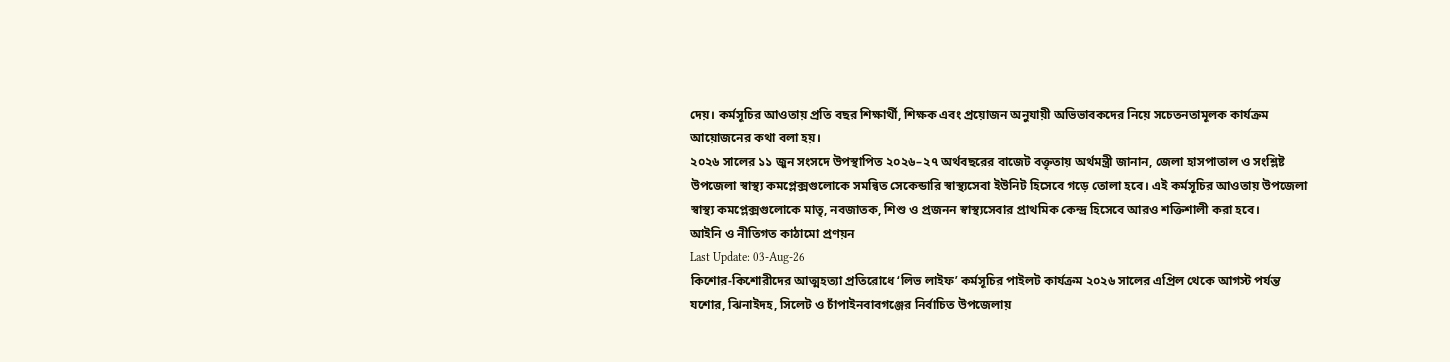দেয়। কর্মসূচির আওতায় প্রতি বছর শিক্ষার্থী, শিক্ষক এবং প্রয়োজন অনুযায়ী অভিভাবকদের নিয়ে সচেতনতামূলক কার্যক্রম আয়োজনের কথা বলা হয়।
২০২৬ সালের ১১ জুন সংসদে উপস্থাপিত ২০২৬–২৭ অর্থবছরের বাজেট বক্তৃতায় অর্থমন্ত্রী জানান, জেলা হাসপাতাল ও সংশ্লিষ্ট উপজেলা স্বাস্থ্য কমপ্লেক্সগুলোকে সমন্বিত সেকেন্ডারি স্বাস্থ্যসেবা ইউনিট হিসেবে গড়ে তোলা হবে। এই কর্মসূচির আওতায় উপজেলা স্বাস্থ্য কমপ্লেক্সগুলোকে মাতৃ, নবজাতক, শিশু ও প্রজনন স্বাস্থ্যসেবার প্রাথমিক কেন্দ্র হিসেবে আরও শক্তিশালী করা হবে।
আইনি ও নীতিগত কাঠামো প্রণয়ন
Last Update: 03-Aug-26
কিশোর-কিশোরীদের আত্মহত্যা প্রতিরোধে ‘লিভ লাইফ’ কর্মসূচির পাইলট কার্যক্রম ২০২৬ সালের এপ্রিল থেকে আগস্ট পর্যন্ত যশোর, ঝিনাইদহ, সিলেট ও চাঁপাইনবাবগঞ্জের নির্বাচিত উপজেলায়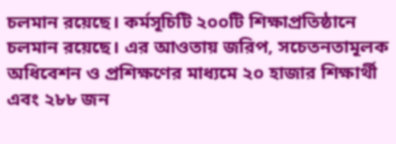চলমান রয়েছে। কর্মসূচিটি ২০০টি শিক্ষাপ্রতিষ্ঠানে চলমান রয়েছে। এর আওতায় জরিপ, সচেতনতামূলক অধিবেশন ও প্রশিক্ষণের মাধ্যমে ২০ হাজার শিক্ষার্থী এবং ২৮৮ জন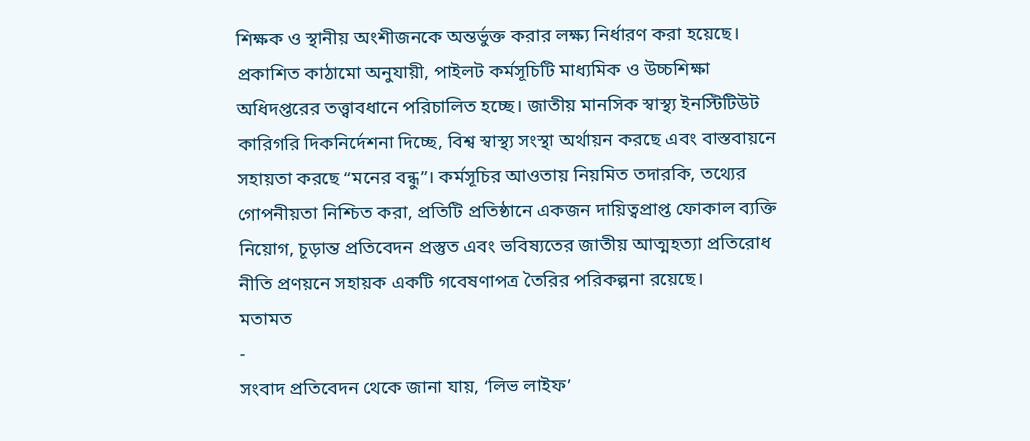শিক্ষক ও স্থানীয় অংশীজনকে অন্তর্ভুক্ত করার লক্ষ্য নির্ধারণ করা হয়েছে।
প্রকাশিত কাঠামো অনুযায়ী, পাইলট কর্মসূচিটি মাধ্যমিক ও উচ্চশিক্ষা অধিদপ্তরের তত্ত্বাবধানে পরিচালিত হচ্ছে। জাতীয় মানসিক স্বাস্থ্য ইনস্টিটিউট কারিগরি দিকনির্দেশনা দিচ্ছে, বিশ্ব স্বাস্থ্য সংস্থা অর্থায়ন করছে এবং বাস্তবায়নে সহায়তা করছে “মনের বন্ধু”। কর্মসূচির আওতায় নিয়মিত তদারকি, তথ্যের গোপনীয়তা নিশ্চিত করা, প্রতিটি প্রতিষ্ঠানে একজন দায়িত্বপ্রাপ্ত ফোকাল ব্যক্তি নিয়োগ, চূড়ান্ত প্রতিবেদন প্রস্তুত এবং ভবিষ্যতের জাতীয় আত্মহত্যা প্রতিরোধ নীতি প্রণয়নে সহায়ক একটি গবেষণাপত্র তৈরির পরিকল্পনা রয়েছে।
মতামত
-
সংবাদ প্রতিবেদন থেকে জানা যায়, ‘লিভ লাইফ’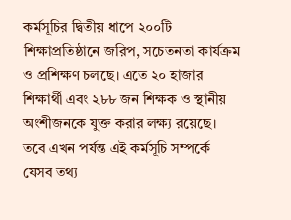কর্মসূচির দ্বিতীয় ধাপে ২০০টি শিক্ষাপ্রতিষ্ঠানে জরিপ, সচেতনতা কার্যক্রম ও প্রশিক্ষণ চলছে। এতে ২০ হাজার শিক্ষার্থী এবং ২৮৮ জন শিক্ষক ও স্থানীয় অংশীজনকে যুক্ত করার লক্ষ্য রয়েছে। তবে এখন পর্যন্ত এই কর্মসূচি সম্পর্কে যেসব তথ্য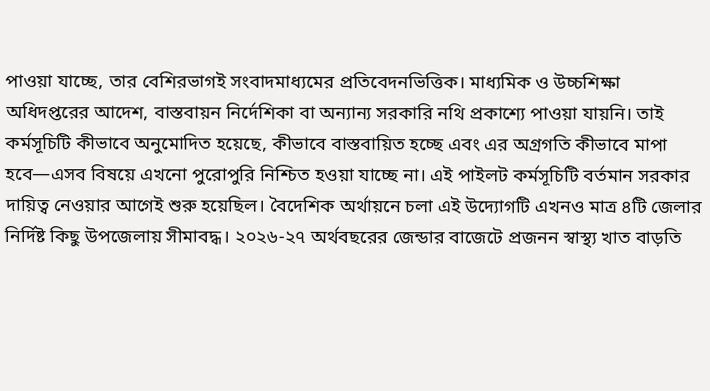পাওয়া যাচ্ছে, তার বেশিরভাগই সংবাদমাধ্যমের প্রতিবেদনভিত্তিক। মাধ্যমিক ও উচ্চশিক্ষা অধিদপ্তরের আদেশ, বাস্তবায়ন নির্দেশিকা বা অন্যান্য সরকারি নথি প্রকাশ্যে পাওয়া যায়নি। তাই কর্মসূচিটি কীভাবে অনুমোদিত হয়েছে, কীভাবে বাস্তবায়িত হচ্ছে এবং এর অগ্রগতি কীভাবে মাপা হবে—এসব বিষয়ে এখনো পুরোপুরি নিশ্চিত হওয়া যাচ্ছে না। এই পাইলট কর্মসূচিটি বর্তমান সরকার দায়িত্ব নেওয়ার আগেই শুরু হয়েছিল। বৈদেশিক অর্থায়নে চলা এই উদ্যোগটি এখনও মাত্র ৪টি জেলার নির্দিষ্ট কিছু উপজেলায় সীমাবদ্ধ। ২০২৬-২৭ অর্থবছরের জেন্ডার বাজেটে প্রজনন স্বাস্থ্য খাত বাড়তি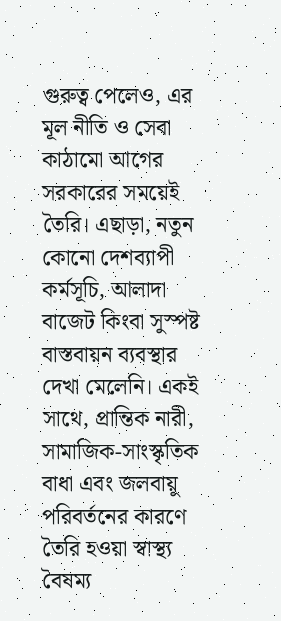গুরুত্ব পেলেও, এর মূল নীতি ও সেবা কাঠামো আগের সরকারের সময়েই তৈরি। এছাড়া, নতুন কোনো দেশব্যাপী কর্মসূচি, আলাদা বাজেট কিংবা সুস্পষ্ট বাস্তবায়ন ব্যবস্থার দেখা মেলেনি। একই সাথে, প্রান্তিক নারী, সামাজিক-সাংস্কৃতিক বাধা এবং জলবায়ু পরিবর্তনের কারণে তৈরি হওয়া স্বাস্থ্য বৈষম্য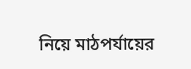নিয়ে মাঠপর্যায়ের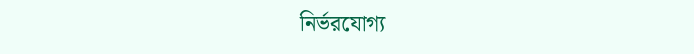নির্ভরযোগ্য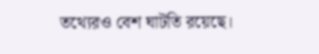তথ্যেরও বেশ ঘাটতি রয়েছে।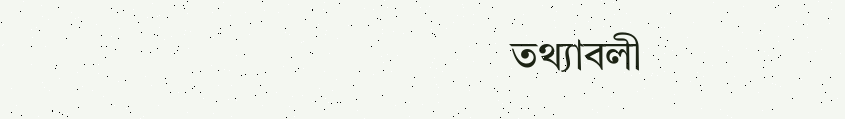তথ্যাবলী